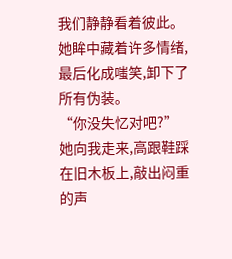我们静静看着彼此。
她眸中藏着许多情绪,最后化成嗤笑,卸下了所有伪装。
“你没失忆对吧?”
她向我走来,高跟鞋踩在旧木板上,敲出闷重的声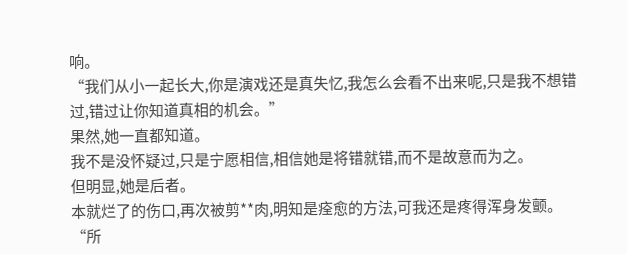响。
“我们从小一起长大,你是演戏还是真失忆,我怎么会看不出来呢,只是我不想错过,错过让你知道真相的机会。”
果然,她一直都知道。
我不是没怀疑过,只是宁愿相信,相信她是将错就错,而不是故意而为之。
但明显,她是后者。
本就烂了的伤口,再次被剪**肉,明知是痊愈的方法,可我还是疼得浑身发颤。
“所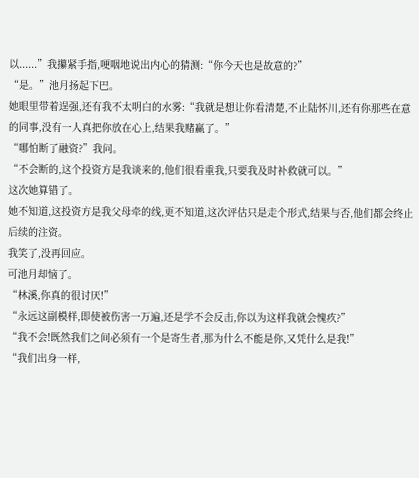以......”我攥紧手指,哽咽地说出内心的猜测:“你今天也是故意的?”
“是。”池月扬起下巴。
她眼里带着逞强,还有我不太明白的水雾:“我就是想让你看清楚,不止陆怀川,还有你那些在意的同事,没有一人真把你放在心上,结果我赌赢了。”
“哪怕断了融资?”我问。
“不会断的,这个投资方是我谈来的,他们很看重我,只要我及时补救就可以。”
这次她算错了。
她不知道,这投资方是我父母牵的线,更不知道,这次评估只是走个形式,结果与否,他们都会终止后续的注资。
我笑了,没再回应。
可池月却恼了。
“林溪,你真的很讨厌!”
“永远这副模样,即使被伤害一万遍,还是学不会反击,你以为这样我就会愧疚?”
“我不会!既然我们之间必须有一个是寄生者,那为什么不能是你,又凭什么是我!”
“我们出身一样,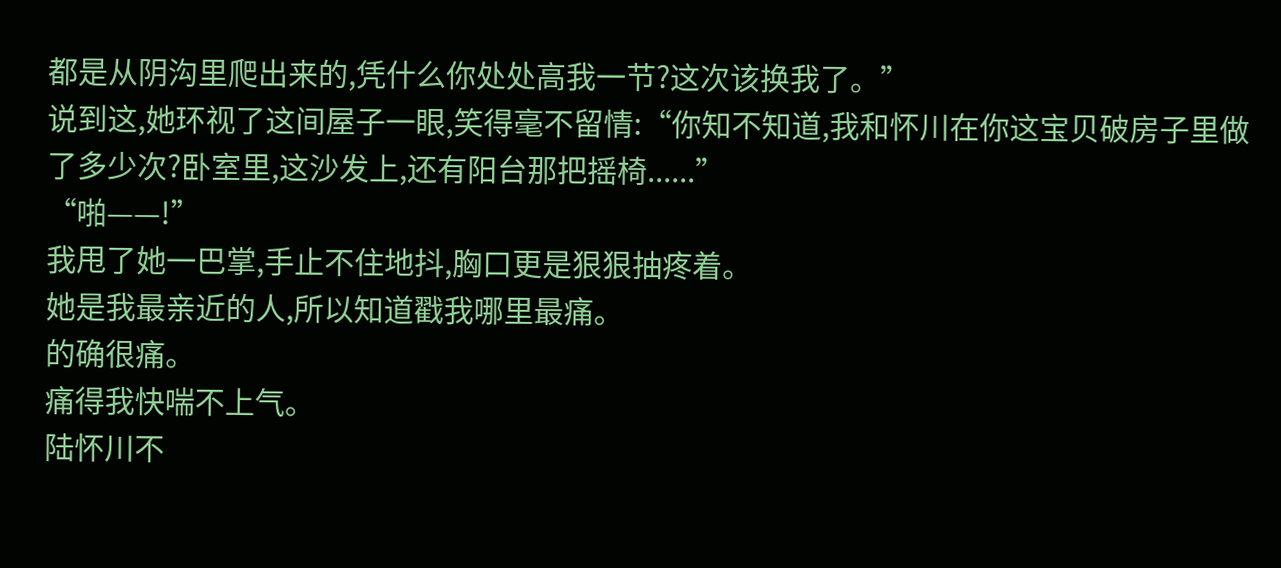都是从阴沟里爬出来的,凭什么你处处高我一节?这次该换我了。”
说到这,她环视了这间屋子一眼,笑得毫不留情:“你知不知道,我和怀川在你这宝贝破房子里做了多少次?卧室里,这沙发上,还有阳台那把摇椅......”
“啪——!”
我甩了她一巴掌,手止不住地抖,胸口更是狠狠抽疼着。
她是我最亲近的人,所以知道戳我哪里最痛。
的确很痛。
痛得我快喘不上气。
陆怀川不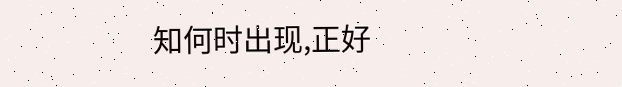知何时出现,正好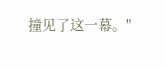撞见了这一幕。"